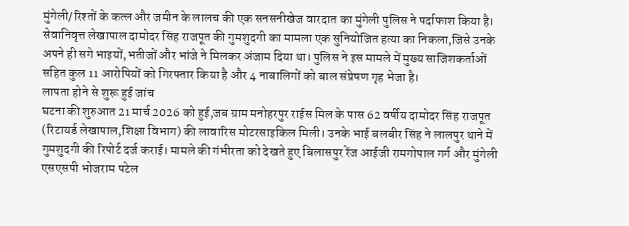मुंगेली/रिश्तों के कत्ल और जमीन के लालच की एक सनसनीखेज वारदात का मुंगेली पुलिस ने पर्दाफाश किया है। सेवानिवृत्त लेखापाल दामोदर सिंह राजपूत की गुमशुदगी का मामला एक सुनियोजित हत्या का निकला,जिसे उनके अपने ही सगे भाइयों,भतीजों और भांजे ने मिलकर अंजाम दिया था। पुलिस ने इस मामले में मुख्य साजिशकर्ताओं सहित कुल 11 आरोपियों को गिरफ्तार किया है और 4 नाबालिगों को बाल संप्रेषण गृह भेजा है।
लापता होने से शुरू हुई जांच
घटना की शुरुआत 21 मार्च 2026 को हुई,जब ग्राम मनोहरपुर राईस मिल के पास 62 वर्षीय दामोदर सिंह राजपूत (रिटायर्ड लेखापाल,शिक्षा विभाग) की लावारिस मोटरसाइकिल मिली। उनके भाई बलबीर सिंह ने लालपुर थाने में गुमशुदगी की रिपोर्ट दर्ज कराई। मामले की गंभीरता को देखते हुए बिलासपुर रेंज आईजी रामगोपाल गर्ग और मुंगेली एसएसपी भोजराम पटेल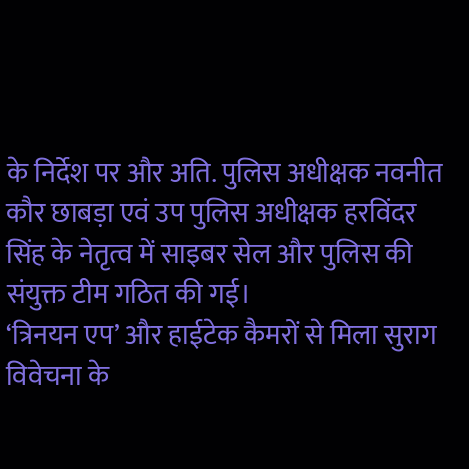के निर्देश पर और अति. पुलिस अधीक्षक नवनीत कौर छाबड़ा एवं उप पुलिस अधीक्षक हरविंदर सिंह के नेतृत्व में साइबर सेल और पुलिस की संयुक्त टीम गठित की गई।
‘त्रिनयन एप’ और हाईटेक कैमरों से मिला सुराग
विवेचना के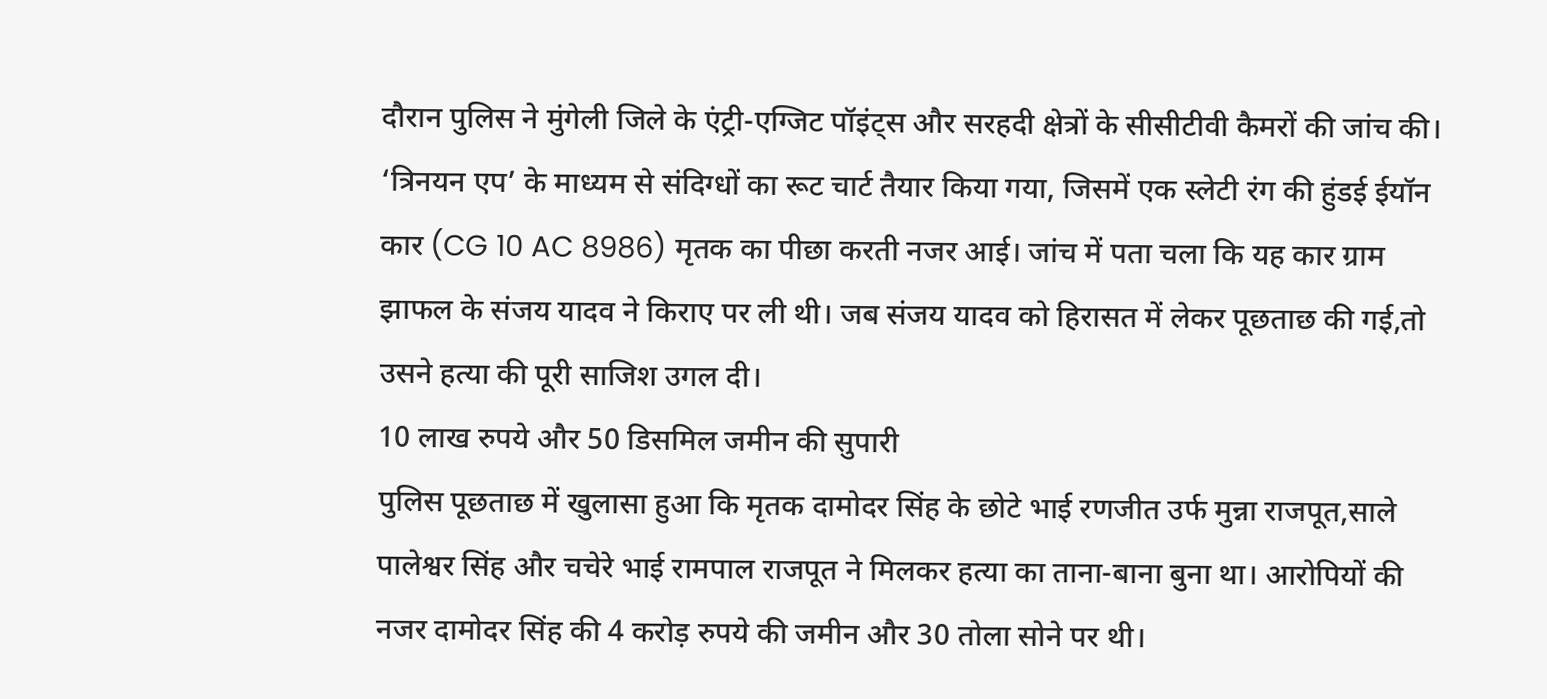दौरान पुलिस ने मुंगेली जिले के एंट्री-एग्जिट पॉइंट्स और सरहदी क्षेत्रों के सीसीटीवी कैमरों की जांच की। ‘त्रिनयन एप’ के माध्यम से संदिग्धों का रूट चार्ट तैयार किया गया, जिसमें एक स्लेटी रंग की हुंडई ईयॉन कार (CG 10 AC 8986) मृतक का पीछा करती नजर आई। जांच में पता चला कि यह कार ग्राम झाफल के संजय यादव ने किराए पर ली थी। जब संजय यादव को हिरासत में लेकर पूछताछ की गई,तो उसने हत्या की पूरी साजिश उगल दी।
10 लाख रुपये और 50 डिसमिल जमीन की सुपारी
पुलिस पूछताछ में खुलासा हुआ कि मृतक दामोदर सिंह के छोटे भाई रणजीत उर्फ मुन्ना राजपूत,साले पालेश्वर सिंह और चचेरे भाई रामपाल राजपूत ने मिलकर हत्या का ताना-बाना बुना था। आरोपियों की नजर दामोदर सिंह की 4 करोड़ रुपये की जमीन और 30 तोला सोने पर थी।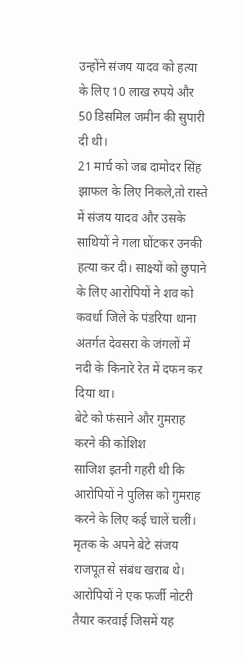उन्होंने संजय यादव को हत्या के लिए 10 लाख रुपये और 50 डिसमिल जमीन की सुपारी दी थी।
21 मार्च को जब दामोदर सिंह झाफल के लिए निकले,तो रास्ते में संजय यादव और उसके साथियों ने गला घोंटकर उनकी हत्या कर दी। साक्ष्यों को छुपाने के लिए आरोपियों ने शव को कवर्धा जिले के पंडरिया थाना अंतर्गत देवसरा के जंगलों में नदी के किनारे रेत में दफन कर दिया था।
बेटे को फंसाने और गुमराह करने की कोशिश
साजिश इतनी गहरी थी कि आरोपियों ने पुलिस को गुमराह करने के लिए कई चालें चलीं।
मृतक के अपने बेटे संजय राजपूत से संबंध खराब थे। आरोपियों ने एक फर्जी नोटरी तैयार करवाई जिसमें यह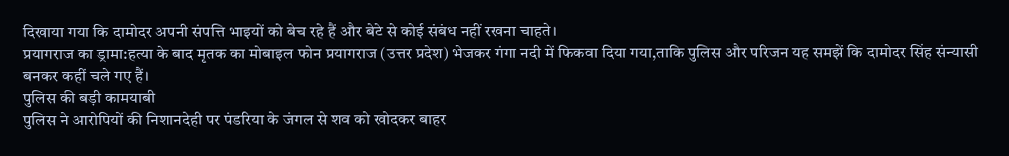दिखाया गया कि दामोदर अपनी संपत्ति भाइयों को बेच रहे हैं और बेटे से कोई संबंध नहीं रखना चाहते।
प्रयागराज का ड्रामा:हत्या के बाद मृतक का मोबाइल फोन प्रयागराज (उत्तर प्रदेश) भेजकर गंगा नदी में फिकवा दिया गया,ताकि पुलिस और परिजन यह समझें कि दामोदर सिंह संन्यासी बनकर कहीं चले गए हैं।
पुलिस की बड़ी कामयाबी
पुलिस ने आरोपियों की निशानदेही पर पंडरिया के जंगल से शव को खोदकर बाहर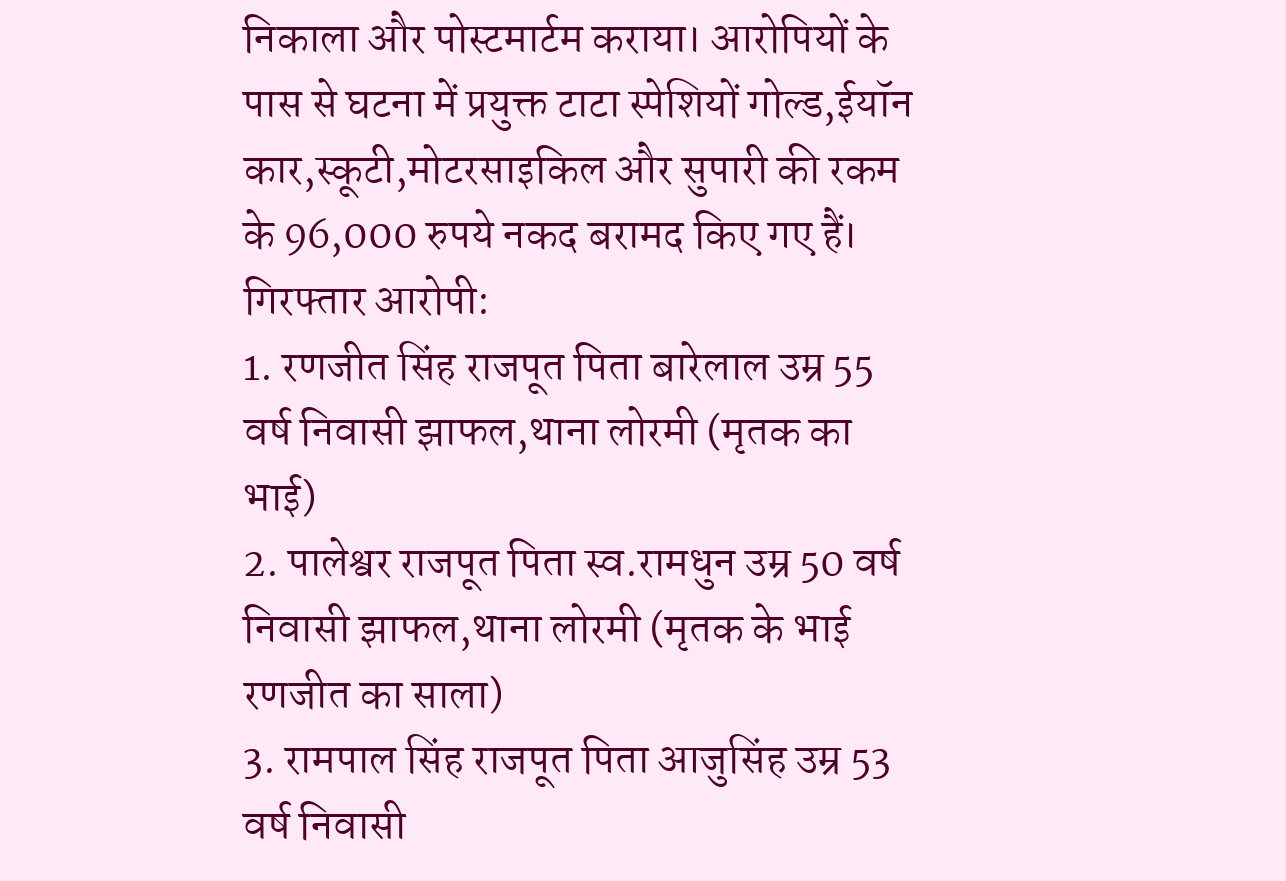निकाला और पोस्टमार्टम कराया। आरोपियों के पास से घटना में प्रयुक्त टाटा स्पेशियों गोल्ड,ईयॉन कार,स्कूटी,मोटरसाइकिल और सुपारी की रकम के 96,000 रुपये नकद बरामद किए गए हैं।
गिरफ्तार आरोपी:
1. रणजीत सिंह राजपूत पिता बारेलाल उम्र 55 वर्ष निवासी झाफल,थाना लोरमी (मृतक का भाई)
2. पालेश्वर राजपूत पिता स्व.रामधुन उम्र 50 वर्ष निवासी झाफल,थाना लोरमी (मृतक के भाई रणजीत का साला)
3. रामपाल सिंह राजपूत पिता आजुसिंह उम्र 53 वर्ष निवासी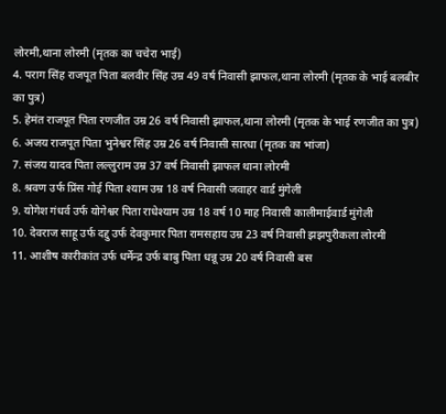लोरमी,थाना लोरमी (मृतक का चचेरा भाई)
4. पराग सिंह राजपूत पिता बलवीर सिंह उम्र 49 वर्ष निवासी झाफल,थाना लोरमी (मृतक के भाई बलबीर का पुत्र)
5. हेमंत राजपूत पिता रणजीत उम्र 26 वर्ष निवासी झाफल,थाना लोरमी (मृतक के भाई रणजीत का पुत्र)
6. अजय राजपूत पिता भुनेश्वर सिंह उम्र 26 वर्ष निवासी सारधा (मृतक का भांजा)
7. संजय यादव पिता लल्लुराम उम्र 37 वर्ष निवासी झाफल थाना लोरमी
8. श्रवण उर्फ प्रिंस गोई पिता श्याम उम्र 18 वर्ष निवासी जवाहर वार्ड मुंगेली
9. योगेश गंधर्व उर्फ योगेश्वर पिता राधेश्याम उम्र 18 वर्ष 10 माह निवासी कालीमाईवार्ड मुंगेली
10. देवराज साहू उर्फ दद्दु उर्फ देवकुमार पिता रामसहाय उम्र 23 वर्ष निवासी झझपुरीकला लोरमी
11. आशीष कारीकांत उर्फ धर्मेन्द्र उर्फ बाबु पिता धन्नू उम्र 20 वर्ष निवासी बस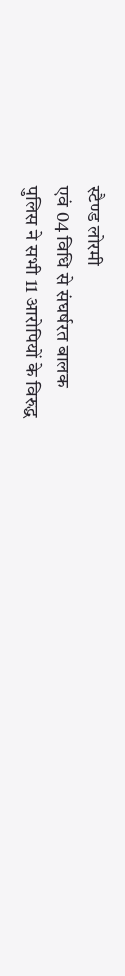स्टैण्ड लोरमी
एवं 04 विधि से संघर्षरत बालक
पुलिस ने सभी 11 आरोपियों के विरुद्ध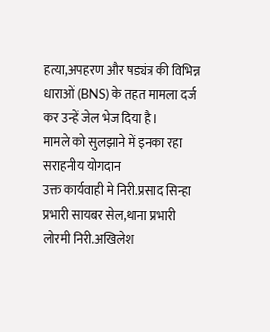हत्या,अपहरण और षड्यंत्र की विभिन्न धाराओं (BNS) के तहत मामला दर्ज कर उन्हें जेल भेज दिया है।
मामले को सुलझाने में इनका रहा सराहनीय योगदान
उक्त कार्यवाही मे निरी.प्रसाद सिन्हा प्रभारी सायबर सेल,थाना प्रभारी लोरमी निरी.अखिलेश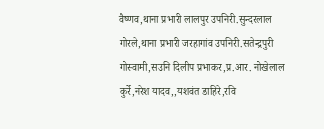वैष्णव,थाना प्रभारी लालपुर उपनिरी.सुन्दरलाल गोरले,थाना प्रभारी जरहागांव उपनिरी.सतेन्द्रपुरी गोस्वामी,सउनि दिलीप प्रभाकर,प्र.आर. नोखेलाल कुर्रे,नरेश यादव,,यशवंत डाहिरे,रवि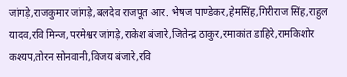जांगड़े,राजकुमार जांगड़े,बलदेव राजपूत आर. भेषज पाण्डेकर,हेमसिंह,गिरीराज सिंह,राहुल यादव,रवि मिन्ज,परमेश्वर जांगड़े,राकेश बंजारे,जितेन्द्र ठाकुर,रमाकांत डाहिरे,रामकिशोर कश्यप,तोरन सोनवानी,विजय बंजारे,रवि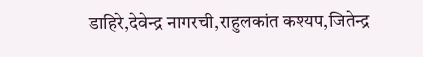डाहिरे,देवेन्द्र नागरची,राहुलकांत कश्यप,जितेन्द्र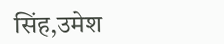सिंह,उमेश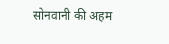सोनवानी की अहम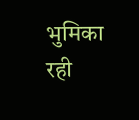भुमिका रही